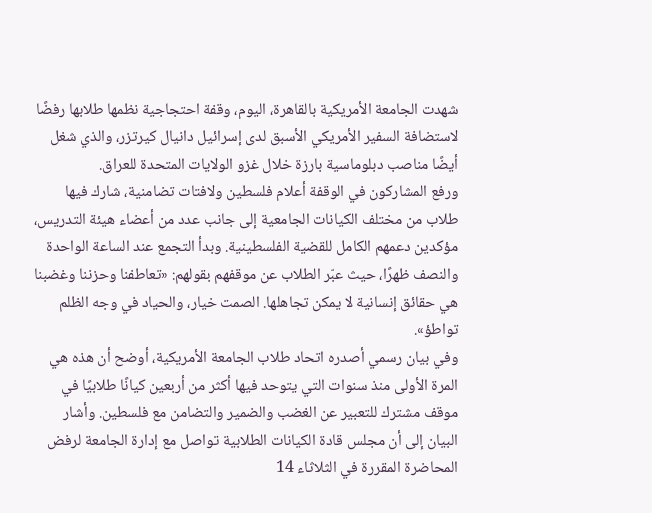شهدت الجامعة الأمريكية بالقاهرة، اليوم، وقفة احتجاجية نظمها طلابها رفضًا لاستضافة السفير الأمريكي الأسبق لدى إسرائيل دانيال كيرتزر، والذي شغل أيضًا مناصب دبلوماسية بارزة خلال غزو الولايات المتحدة للعراق.
ورفع المشاركون في الوقفة أعلام فلسطين ولافتات تضامنية، شارك فيها طلاب من مختلف الكيانات الجامعية إلى جانب عدد من أعضاء هيئة التدريس، مؤكدين دعمهم الكامل للقضية الفلسطينية. وبدأ التجمع عند الساعة الواحدة والنصف ظهرًا، حيث عبّر الطلاب عن موقفهم بقولهم: «تعاطفنا وحزننا وغضبنا هي حقائق إنسانية لا يمكن تجاهلها. الصمت خيار، والحياد في وجه الظلم تواطؤ».
وفي بيان رسمي أصدره اتحاد طلاب الجامعة الأمريكية، أوضح أن هذه هي المرة الأولى منذ سنوات التي يتوحد فيها أكثر من أربعين كيانًا طلابيًا في موقف مشترك للتعبير عن الغضب والضمير والتضامن مع فلسطين. وأشار البيان إلى أن مجلس قادة الكيانات الطلابية تواصل مع إدارة الجامعة لرفض المحاضرة المقررة في الثلاثاء 14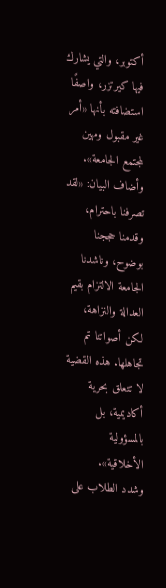أكتوبر، والتي يشارك فيها كيرتزر، واصفًا استضافته بأنها «أمر غير مقبول ومهين لمجتمع الجامعة».
وأضاف البيان: «لقد تصرفنا باحترام، وقدمنا حججنا بوضوح، وناشدنا الجامعة الالتزام بقيم العدالة والنزاهة، لكن أصواتنا تم تجاهلها. هذه القضية لا تتعلق بحرية أكاديمية، بل بالمسؤولية الأخلاقية».
وشدد الطلاب على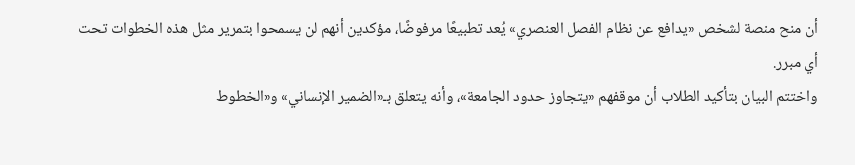أن منح منصة لشخص «يدافع عن نظام الفصل العنصري» يُعد تطبيعًا مرفوضًا، مؤكدين أنهم لن يسمحوا بتمرير مثل هذه الخطوات تحت أي مبرر.
واختتم البيان بتأكيد الطلاب أن موقفهم «يتجاوز حدود الجامعة»، وأنه يتعلق بـ«الضمير الإنساني» و«الخطوط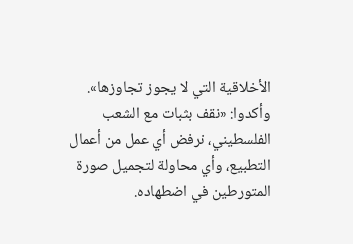الأخلاقية التي لا يجوز تجاوزها». وأكدوا: «نقف بثبات مع الشعب الفلسطيني، نرفض أي عمل من أعمال التطبيع، وأي محاولة لتجميل صورة المتورطين في اضطهاده.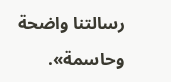رسالتنا واضحة وحاسمة».